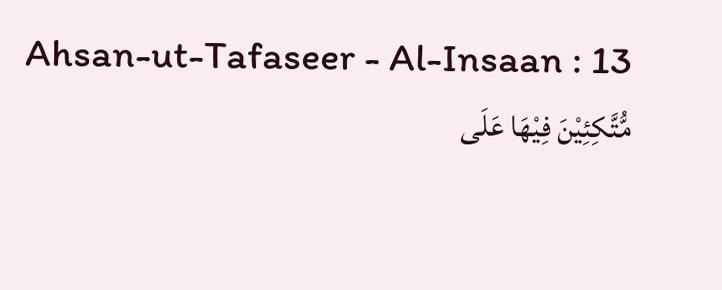Ahsan-ut-Tafaseer - Al-Insaan : 13
مُّتَّكِئِیْنَ فِیْهَا عَلَى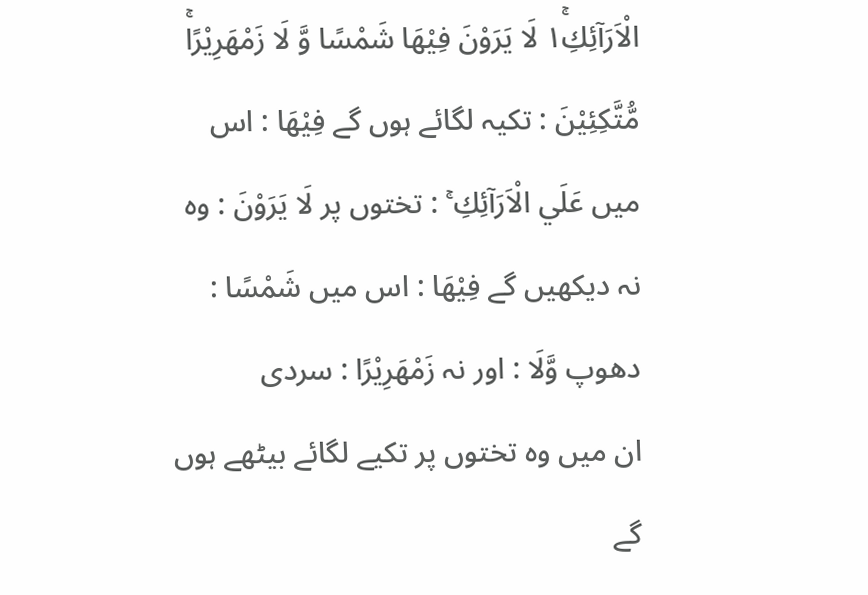الْاَرَآئِكِ١ۚ لَا یَرَوْنَ فِیْهَا شَمْسًا وَّ لَا زَمْهَرِیْرًاۚ
مُّتَّكِئِيْنَ : تکیہ لگائے ہوں گے فِيْهَا : اس میں عَلَي الْاَرَآئِكِ ۚ : تختوں پر لَا يَرَوْنَ : وہ نہ دیکھیں گے فِيْهَا : اس میں شَمْسًا : دھوپ وَّلَا : اور نہ زَمْهَرِيْرًا : سردی
ان میں وہ تختوں پر تکیے لگائے بیٹھے ہوں گے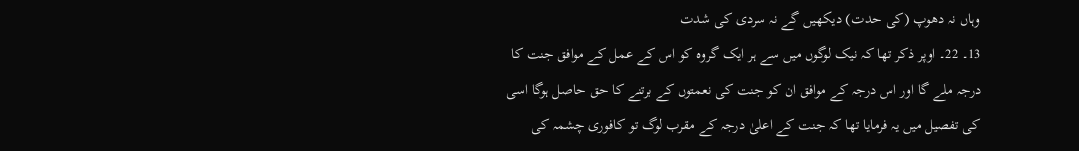وہاں نہ دھوپ (کی حدت) دیکھیں گے نہ سردی کی شدت
13۔ 22۔ اوپر ذکر تھا کہ نیک لوگوں میں سے ہر ایک گروہ کو اس کے عمل کے موافق جنت کا درجہ ملے گا اور اس درجہ کے موافق ان کو جنت کی نعمتوں کے برتنے کا حق حاصل ہوگا اسی کی تفصیل میں یہ فرمایا تھا کہ جنت کے اعلیٰ درجہ کے مقرب لوگ تو کافوری چشمہ کی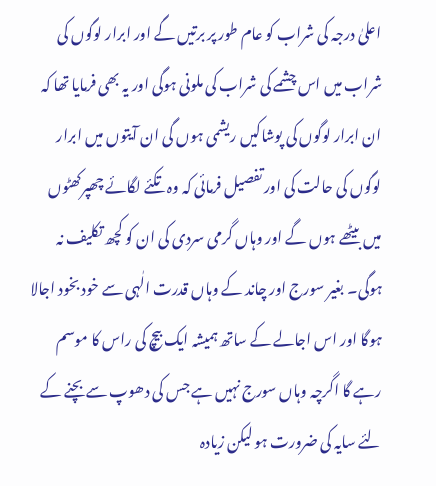اعلیٰ درجہ کی شراب کو عام طور پر برتیں گے اور ابرار لوگوں کی شراب میں اس چشمے کی شراب کی ملونی ہوگی اور یہ بھی فرمایا تھا کہ ان ابرار لوگوں کی پوشاکیں ریشمی ہوں گی ان آیتوں میں ابرار لوگوں کی حالت کی اور تفصیل فرمائی کہ وہ تکئے لگائے چھپرکھٹوں میں بیٹھے ہوں گے اور وہاں گرمی سردی کی ان کو کچھ تکلیف نہ ہوگی۔ بغیر سورج اور چاند کے وہاں قدرت الٰہی سے خود بخود اجالا ہوگا اور اس اجالے کے ساتھ ہمیشہ ایک بیچ کی راس کا موسم رہے گا اگرچہ وہاں سورج نہیں ہے جس کی دھوپ سے بچنے کے لئے سایہ کی ضرورت ہو لیکن زیادہ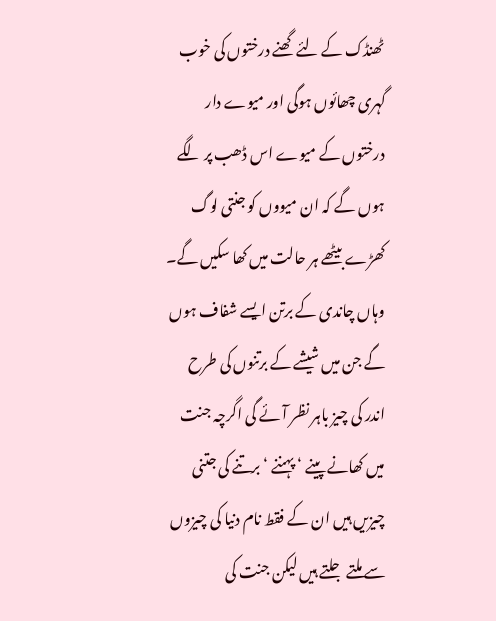ٹھنڈک کے لئے گھنے درختوں کی خوب گہری چھائوں ہوگی اور میوے دار درختوں کے میوے اس ڈھب پر لگے ہوں گے کہ ان میووں کو جنتی لوگ کھڑے بیٹھے ہر حالت میں کھا سکیں گے۔ وہاں چاندی کے برتن ایسے شفاف ہوں گے جن میں شیشے کے برتنوں کی طرح اندر کی چیز باہر نظر آئے گی اگرچہ جنت میں کھانے پینے ‘ پہننے ‘ برتنے کی جتنی چیزیں ہیں ان کے فقط نام دنیا کی چیزوں سے ملتے جلتے ہیں لیکن جنت کی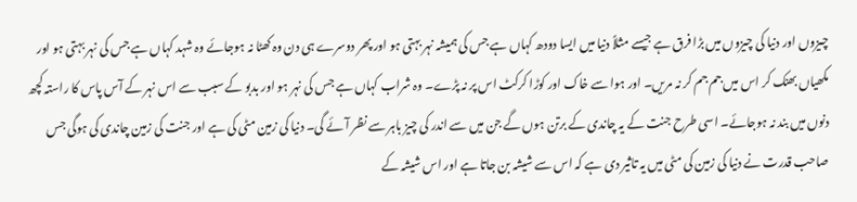چیزوں اور دنیا کی چیزوں میں بڑا فرق ہے جیسے مثلاً دنیا میں ایسا دودھ کہاں ہے جس کی ہمیشہ نہر بہتی ہو اور پھر دوسرے ہی دن وہ کھٹا نہ ہوجائے وہ شہد کہاں ہے جس کی نہر بہتی ہو اور مکھیاں بھنک کر اس میں جم جم کر نہ مریں۔ اور ہوا سے خاک اور کوڑا کرکٹ اس پر نہ پڑے۔ وہ شراب کہاں ہے جس کی نہر ہو اور بدبو کے سبب سے اس نہر کے آس پاس کا راستہ کچھ دنوں میں بند نہ ہوجائے۔ اسی طرح جنت کے یہ چاندی کے برتن ہوں گے جن میں سے اندر کی چیز باہر سے نظر آئے گی۔ دنیا کی زمین مٹی کی ہے اور جنت کی زمین چاندی کی ہوگی جس صاحب قدرت نے دنیا کی زمین کی مٹی میں یہ تاثیر دی ہے کہ اس سے شیشہ بن جاتا ہے اور اس شیشہ کے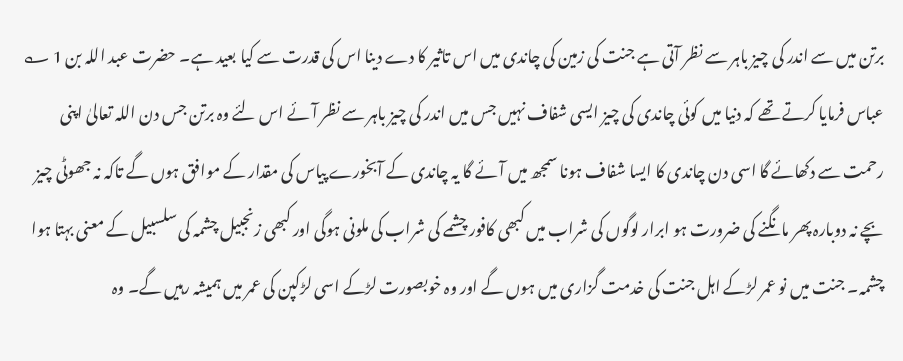برتن میں سے اندر کی چیز باہر سے نظر آتی ہے جنت کی زمین کی چاندی میں اس تاثیر کا دے دینا اس کی قدرت سے کیا بعید ہے۔ حضرت عبد اللہ بن 1 ؎ عباس فرمایا کرتے تھے کہ دنیا میں کوئی چاندی کی چیز ایسی شفاف نہیں جس میں اندر کی چیز باہر سے نظر آئے اس لئے وہ برتن جس دن اللہ تعالیٰ اپنی رحمت سے دکھائے گا اسی دن چاندی کا ایسا شفاف ہونا سمجھ میں آئے گا یہ چاندی کے آبخورے پیاس کی مقدار کے موافق ہوں گے تاکہ نہ جھوٹی چیز بچے نہ دوبارہ پھر مانگنے کی ضرورت ہو ابرار لوگوں کی شراب میں کبھی کافور چشمے کی شراب کی ملونی ہوگی اور کبھی زنجبیل چشمہ کی سلسبیل کے معنی بہتا ہوا چشمہ۔ جنت میں نو عمر لڑکے اہل جنت کی خدمت گزاری میں ہوں گے اور وہ خوبصورت لڑکے اسی لڑکپن کی عمر میں ہمیشہ رہیں گے۔ وہ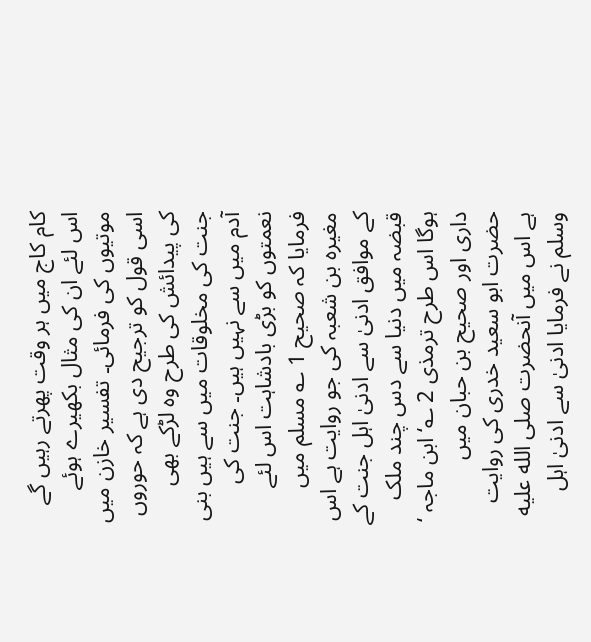کام کاج میں ہر وقت پھرتے رہیں گے اس لئے ان کی مثال بکھیرے ہوئے موتیوں کی فرمائی۔ تفسیر خازن میں اسی قول کو ترجیح دی ہے کہ حوروں کی پیدائش کی طرح وہ لڑکے بھی جنت کی مخلوقات میں سے ہیں بنی آدم میں سے نہیں ہیں۔ جنت کی نعمتوں کو بڑی بادشاہت اس لئے فرمایا کہ صحیح 1 ؎ مسلم میں مغیرہ بن شعبہ کی جو روایت ہے اس کے موافق ادنیٰ سے ادنیٰ اہل جنت کے قبضہ میں دنیا سے دس چند ملک ہوگا اس طرح ترمذی 2 ؎‘ ابن ماجہ ‘ داری اور صحیح بن حبان میں حضرت ابو سعید خدری کی روایت ہے اس میں آنحضرت صلى الله عليه وسلم نے فرمایا ادنیٰ سے ادنیٰ اہل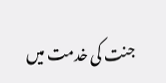جنت کی خدمت میں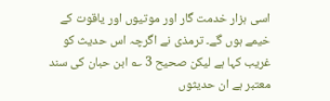اسی ہزار خدمت گار اور موتیوں اور یاقوت کے خیمے ہوں گے۔ ترمذی نے اگرچہ اس حدیث کو غریب کہا ہے لیکن صحیح 3 ؎ ابن حبان کی سند معتبر ہے ان حدیثوں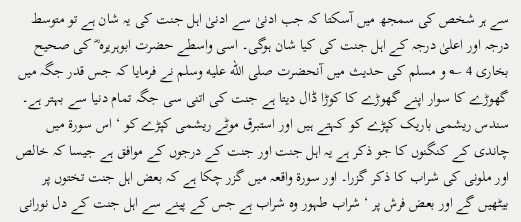سے ہر شخص کی سمجھ میں آسکتا کہ جب ادنیٰ سے ادنیٰ اہل جنت کی یہ شان ہے تو متوسط درجہ اور اعلیٰ درجہ کے اہل جنت کی کیا شان ہوگی۔ اسی واسطے حضرت ابوہریرہ ؓ کی صحیح بخاری 4 ؎ و مسلم کی حدیث میں آنحضرت صلى الله عليه وسلم نے فرمایا کہ جس قدر جگہ میں گھوڑے کا سوار اپنے گھوڑے کا کوڑا ڈال دیتا ہے جنت کی اتنی سی جگہ تمام دنیا سے بہتر ہے۔ سندس ریشمی باریک کپڑے کو کہتے ہیں اور استبرق موٹے ریشمی کپڑے کو ‘ اس سورة میں چاندی کے کنگنوں کا جو ذکر ہے یہ اہل جنت اور جنت کے درجوں کے موافق ہے جیسا کہ خالص اور ملونی کی شراب کا ذکر گزرا۔ اور سورة واقعہ میں گزر چکا ہے کہ بعض اہل جنت تختوں پر بیٹھیں گے اور بعض فرش پر ‘ شراب طہور وہ شراب ہے جس کے پینے سے اہل جنت کے دل نورانی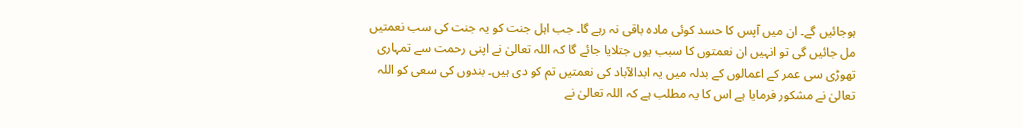ہوجائیں گے۔ ان میں آپس کا حسد کوئی مادہ باقی نہ رہے گا۔ جب اہل جنت کو یہ جنت کی سب نعمتیں مل جائیں گی تو انہیں ان نعمتوں کا سبب یوں جتلایا جائے گا کہ اللہ تعالیٰ نے اپنی رحمت سے تمہاری تھوڑی سی عمر کے اعمالوں کے بدلہ میں یہ ابدالآباد کی نعمتیں تم کو دی ہیں۔ بندوں کی سعی کو اللہ تعالیٰ نے مشکور فرمایا ہے اس کا یہ مطلب ہے کہ اللہ تعالیٰ نے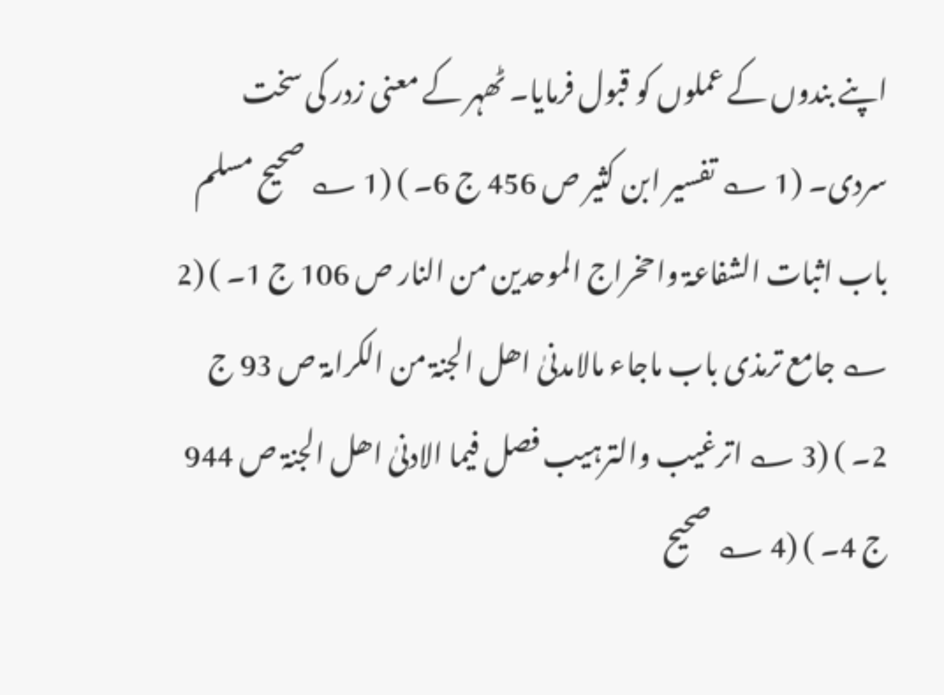اپنے بندوں کے عملوں کو قبول فرمایا۔ ٹھہر کے معنی زدر کی سخت سردی۔ (1 ؎ تفسیر ابن کثیر ص 456 ج 6۔ ) (1 ؎ صحیح مسلم باب اثبات الشفاعۃ واحخراج الموحدین من النار ص 106 ج 1۔ ) (2 ؎ جامع ترمذی باب ماجاء مالامدنیٰ اھل الجنۃ من الکرامۃ ص 93 ج 2۔ ) (3 ؎ اترغیب والترہیب فصل فیما الادنیٰ اھل الجنۃ ص 944 ج 4۔ ) (4 ؎ صحیح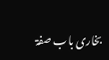بخاری باب صفۃ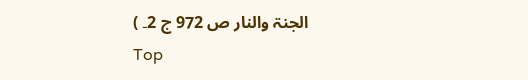الجنۃ والنار ص 972 ج 2۔ )
Top